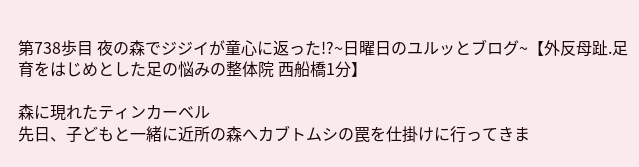第738歩目 夜の森でジジイが童心に返った!?~日曜日のユルッとブログ~【外反母趾.足育をはじめとした足の悩みの整体院 西船橋1分】

森に現れたティンカーベル
先日、子どもと一緒に近所の森へカブトムシの罠を仕掛けに行ってきま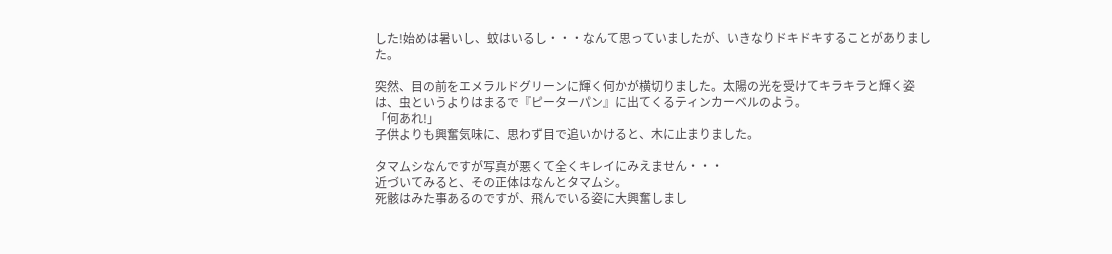した!始めは暑いし、蚊はいるし・・・なんて思っていましたが、いきなりドキドキすることがありました。

突然、目の前をエメラルドグリーンに輝く何かが横切りました。太陽の光を受けてキラキラと輝く姿は、虫というよりはまるで『ピーターパン』に出てくるティンカーベルのよう。
「何あれ!」
子供よりも興奮気味に、思わず目で追いかけると、木に止まりました。

タマムシなんですが写真が悪くて全くキレイにみえません・・・
近づいてみると、その正体はなんとタマムシ。
死骸はみた事あるのですが、飛んでいる姿に大興奮しまし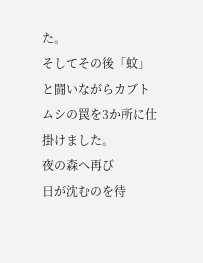た。
そしてその後「蚊」と闘いながらカブトムシの罠を3か所に仕掛けました。
夜の森へ再び
日が沈むのを待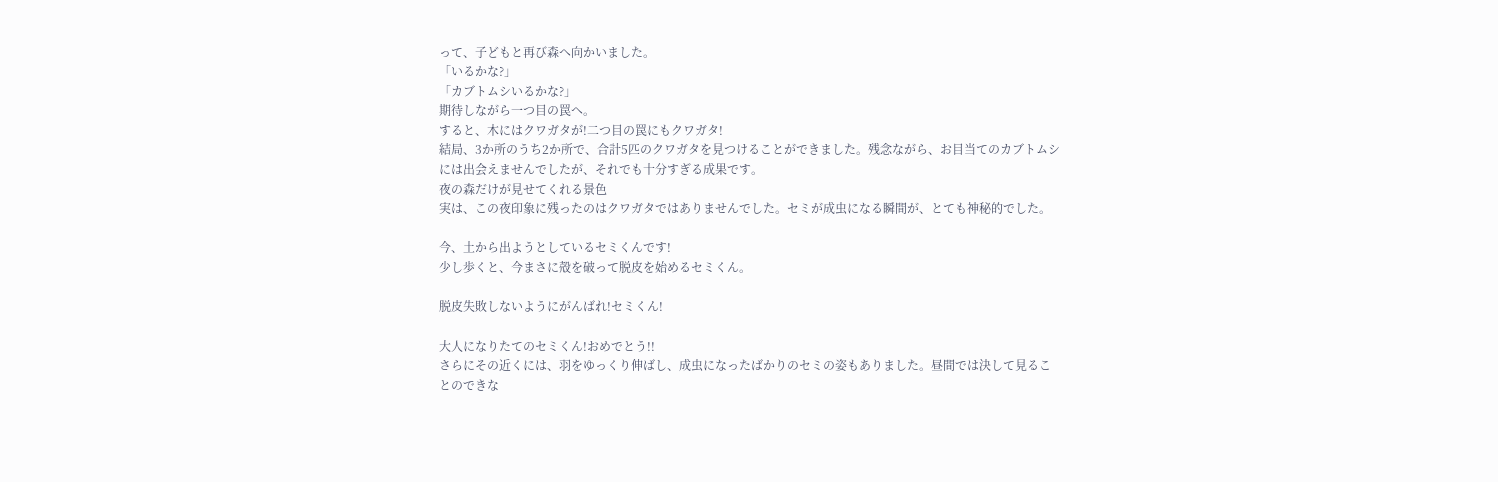って、子どもと再び森へ向かいました。
「いるかな?」
「カブトムシいるかな?」
期待しながら一つ目の罠へ。
すると、木にはクワガタが!二つ目の罠にもクワガタ!
結局、3か所のうち2か所で、合計5匹のクワガタを見つけることができました。残念ながら、お目当てのカブトムシには出会えませんでしたが、それでも十分すぎる成果です。
夜の森だけが見せてくれる景色
実は、この夜印象に残ったのはクワガタではありませんでした。セミが成虫になる瞬間が、とても神秘的でした。

今、土から出ようとしているセミくんです!
少し歩くと、今まさに殻を破って脱皮を始めるセミくん。

脱皮失敗しないようにがんばれ!セミくん!

大人になりたてのセミくん!おめでとう!!
さらにその近くには、羽をゆっくり伸ばし、成虫になったばかりのセミの姿もありました。昼間では決して見ることのできな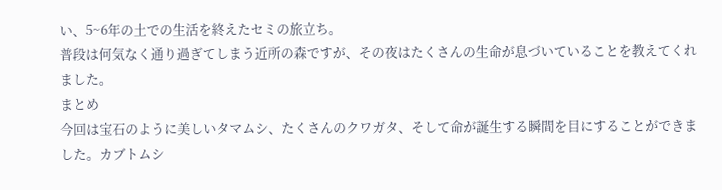い、5~6年の土での生活を終えたセミの旅立ち。
普段は何気なく通り過ぎてしまう近所の森ですが、その夜はたくさんの生命が息づいていることを教えてくれました。
まとめ
今回は宝石のように美しいタマムシ、たくさんのクワガタ、そして命が誕生する瞬間を目にすることができました。カブトムシ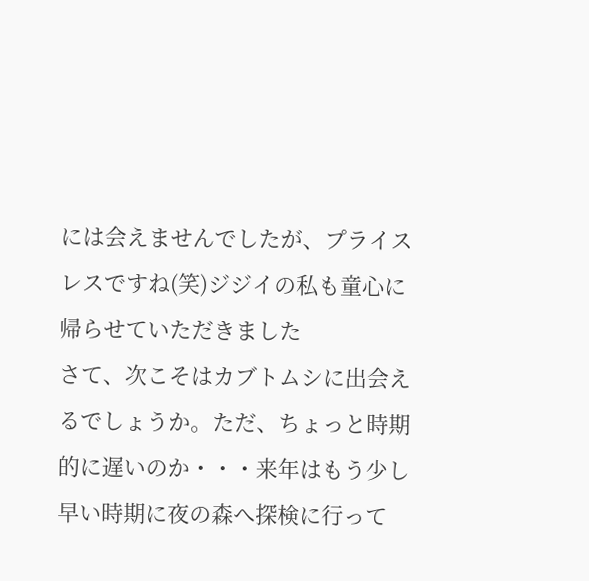には会えませんでしたが、プライスレスですね(笑)ジジイの私も童心に帰らせていただきました
さて、次こそはカブトムシに出会えるでしょうか。ただ、ちょっと時期的に遅いのか・・・来年はもう少し早い時期に夜の森へ探検に行って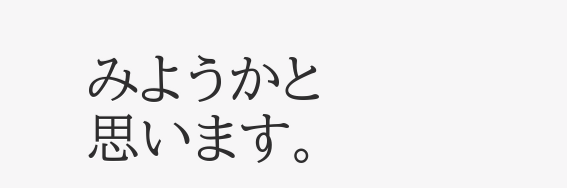みようかと思います。